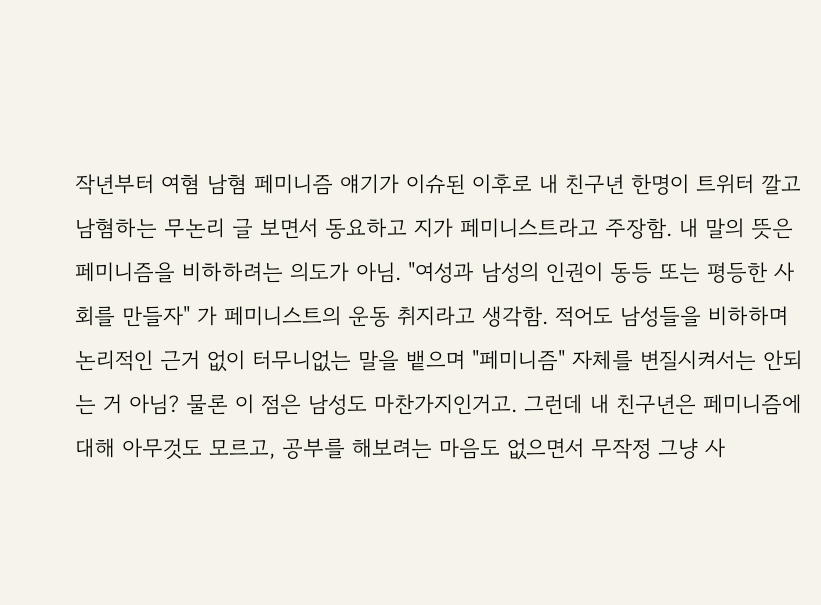작년부터 여혐 남혐 페미니즘 얘기가 이슈된 이후로 내 친구년 한명이 트위터 깔고 남혐하는 무논리 글 보면서 동요하고 지가 페미니스트라고 주장함. 내 말의 뜻은 페미니즘을 비하하려는 의도가 아님. "여성과 남성의 인권이 동등 또는 평등한 사회를 만들자" 가 페미니스트의 운동 취지라고 생각함. 적어도 남성들을 비하하며 논리적인 근거 없이 터무니없는 말을 뱉으며 "페미니즘" 자체를 변질시켜서는 안되는 거 아님? 물론 이 점은 남성도 마찬가지인거고. 그런데 내 친구년은 페미니즘에 대해 아무것도 모르고, 공부를 해보려는 마음도 없으면서 무작정 그냥 사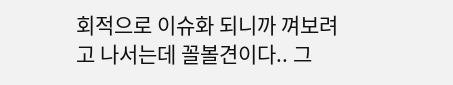회적으로 이슈화 되니까 껴보려고 나서는데 꼴볼견이다.. 그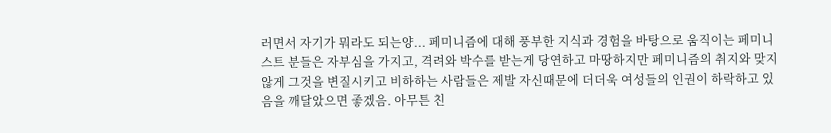러면서 자기가 뭐라도 되는양... 페미니즘에 대해 풍부한 지식과 경험을 바탕으로 움직이는 페미니스트 분들은 자부심을 가지고, 격려와 박수를 받는게 당연하고 마땅하지만 페미니즘의 취지와 맞지 않게 그것을 변질시키고 비하하는 사람들은 제발 자신때문에 더더욱 여성들의 인권이 하락하고 있음을 깨달았으면 좋겠음. 아무튼 친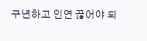구년하고 인연 끊어야 되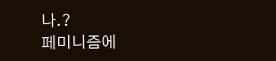나.?
페미니즘에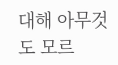대해 아무것도 모르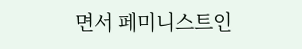면서 페미니스트인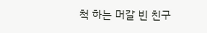척 하는 머갈 빈 친구